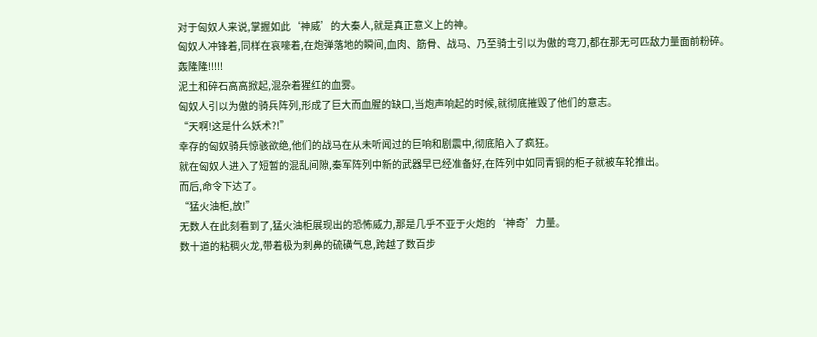对于匈奴人来说,掌握如此‘神威’的大秦人,就是真正意义上的神。
匈奴人冲锋着,同样在哀嚎着,在炮弹落地的瞬间,血肉、筋骨、战马、乃至骑士引以为傲的弯刀,都在那无可匹敌力量面前粉碎。
轰隆隆!!!!!
泥土和碎石高高掀起,混杂着猩红的血雾。
匈奴人引以为傲的骑兵阵列,形成了巨大而血腥的缺口,当炮声响起的时候,就彻底摧毁了他们的意志。
“天啊!这是什么妖术?!”
幸存的匈奴骑兵惊骇欲绝,他们的战马在从未听闻过的巨响和剧震中,彻底陷入了疯狂。
就在匈奴人进入了短暂的混乱间隙,秦军阵列中新的武器早已经准备好,在阵列中如同青铜的柜子就被车轮推出。
而后,命令下达了。
“猛火油柜,放!”
无数人在此刻看到了,猛火油柜展现出的恐怖威力,那是几乎不亚于火炮的‘神奇’力量。
数十道的粘稠火龙,带着极为刺鼻的硫磺气息,跨越了数百步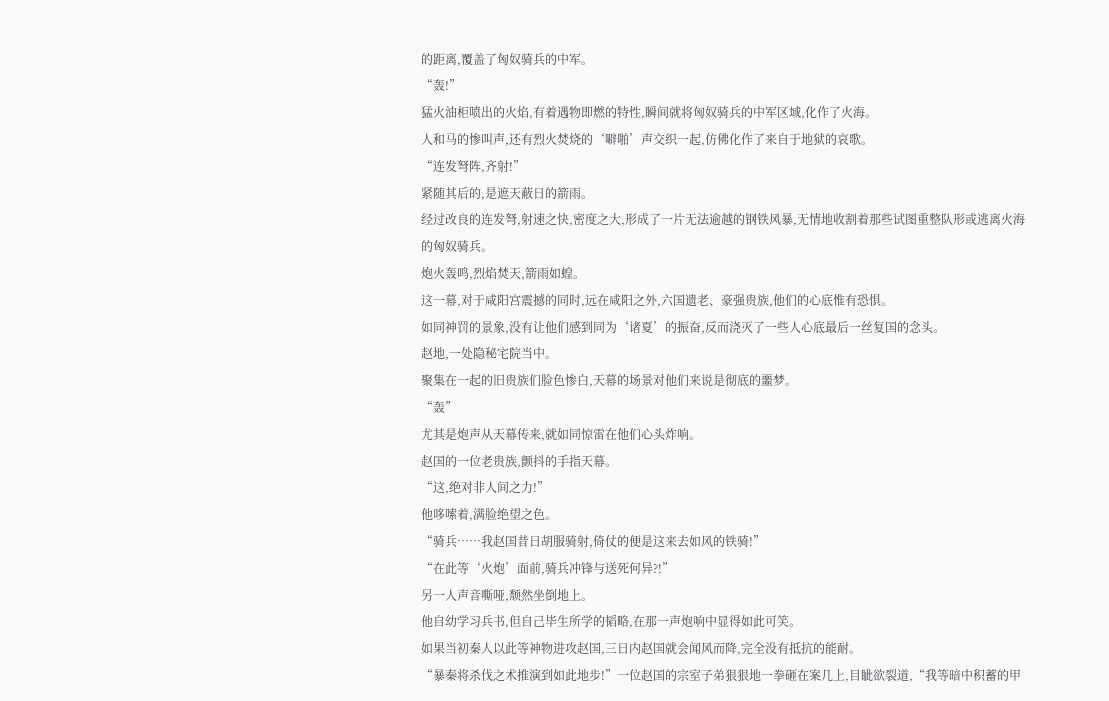的距离,覆盖了匈奴骑兵的中军。
“轰!”
猛火油柜喷出的火焰,有着遇物即燃的特性,瞬间就将匈奴骑兵的中军区域,化作了火海。
人和马的惨叫声,还有烈火焚烧的‘噼啪’声交织一起,仿佛化作了来自于地狱的哀歌。
“连发弩阵,齐射!”
紧随其后的,是遮天蔽日的箭雨。
经过改良的连发弩,射速之快,密度之大,形成了一片无法逾越的钢铁风暴,无情地收割着那些试图重整队形或逃离火海的匈奴骑兵。
炮火轰鸣,烈焰焚天,箭雨如蝗。
这一幕,对于咸阳宫震撼的同时,远在咸阳之外,六国遗老、豪强贵族,他们的心底惟有恐惧。
如同神罚的景象,没有让他们感到同为‘诸夏’的振奋,反而浇灭了一些人心底最后一丝复国的念头。
赵地,一处隐秘宅院当中。
聚集在一起的旧贵族们脸色惨白,天幕的场景对他们来说是彻底的噩梦。
“轰”
尤其是炮声从天幕传来,就如同惊雷在他们心头炸响。
赵国的一位老贵族,颤抖的手指天幕。
“这,绝对非人间之力!”
他哆嗦着,满脸绝望之色。
“骑兵……我赵国昔日胡服骑射,倚仗的便是这来去如风的铁骑!”
“在此等‘火炮’面前,骑兵冲锋与送死何异?!”
另一人声音嘶哑,颓然坐倒地上。
他自幼学习兵书,但自己毕生所学的韬略,在那一声炮响中显得如此可笑。
如果当初秦人以此等神物进攻赵国,三日内赵国就会闻风而降,完全没有抵抗的能耐。
“暴秦将杀伐之术推演到如此地步!”一位赵国的宗室子弟狠狠地一拳砸在案几上,目眦欲裂道,“我等暗中积蓄的甲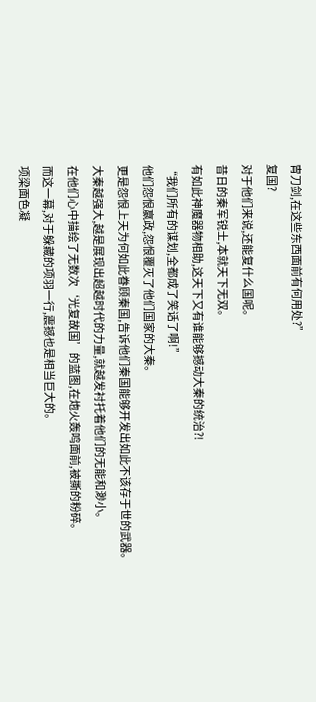胄刀剑,在这些东西面前有何用处?”
复国?
对于他们来说,还能复什么国呢。
昔日的秦军锐士,本就天下无双。
有如此神魔器物相助,这天下又有谁能够撼动大秦的统治?!
“我们所有的谋划,全都成了笑话了啊!”
他们怨恨嬴政,怨恨覆灭了他们国家的大秦。
更是怨恨上天为何如此眷顾秦国,告诉他们秦国能够开发出如此不该存于世的武器。
大秦越强大,越是展现出超越时代的力量,就越发衬托着他们的无能和渺小。
在他们心中描绘了无数次‘光复故国’的蓝图,在炮火轰鸣面前,被撕的粉碎。
而这一幕,对于躲藏的项羽一行,震撼也是相当巨大的。
项梁面色凝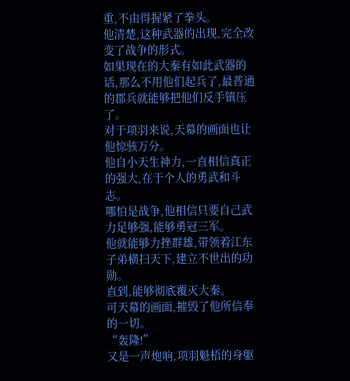重,不由得握紧了拳头。
他清楚,这种武器的出现,完全改变了战争的形式。
如果现在的大秦有如此武器的话,那么不用他们起兵了,最普通的郡兵就能够把他们反手镇压了。
对于项羽来说,天幕的画面也让他惊骇万分。
他自小天生神力,一直相信真正的强大,在于个人的勇武和斗志。
哪怕是战争,他相信只要自己武力足够强,能够勇冠三军。
他就能够力挫群雄,带领着江东子弟横扫天下,建立不世出的功勋。
直到,能够彻底覆灭大秦。
可天幕的画面,摧毁了他所信奉的一切。
“轰隆!”
又是一声炮响,项羽魁梧的身躯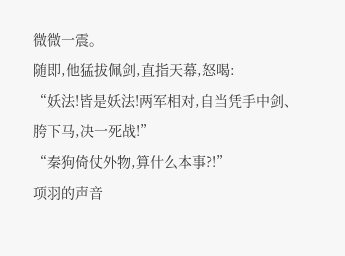微微一震。
随即,他猛拔佩剑,直指天幕,怒喝:
“妖法!皆是妖法!两军相对,自当凭手中剑、胯下马,决一死战!”
“秦狗倚仗外物,算什么本事?!”
项羽的声音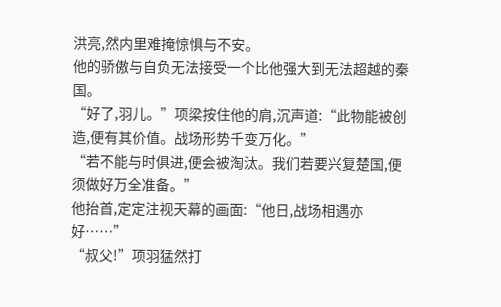洪亮,然内里难掩惊惧与不安。
他的骄傲与自负无法接受一个比他强大到无法超越的秦国。
“好了,羽儿。”项梁按住他的肩,沉声道:“此物能被创造,便有其价值。战场形势千变万化。”
“若不能与时俱进,便会被淘汰。我们若要兴复楚国,便须做好万全准备。”
他抬首,定定注视天幕的画面:“他日,战场相遇亦好……”
“叔父!”项羽猛然打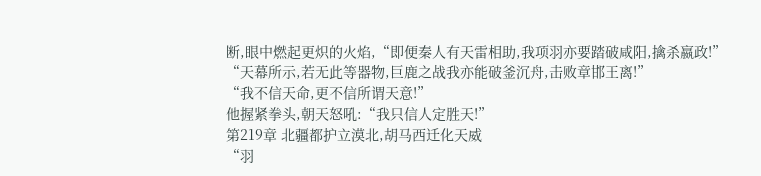断,眼中燃起更炽的火焰,“即便秦人有天雷相助,我项羽亦要踏破咸阳,擒杀嬴政!”
“天幕所示,若无此等器物,巨鹿之战我亦能破釜沉舟,击败章邯王离!”
“我不信天命,更不信所谓天意!”
他握紧拳头,朝天怒吼:“我只信人定胜天!”
第219章 北疆都护立漠北,胡马西迁化天威
“羽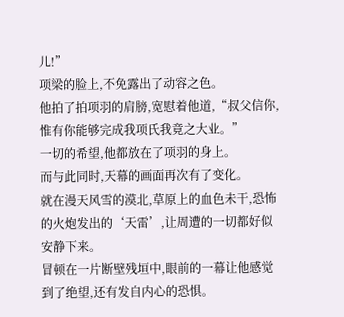儿!”
项梁的脸上,不免露出了动容之色。
他拍了拍项羽的肩膀,宽慰着他道,“叔父信你,惟有你能够完成我项氏我竟之大业。”
一切的希望,他都放在了项羽的身上。
而与此同时,天幕的画面再次有了变化。
就在漫天风雪的漠北,草原上的血色未干,恐怖的火炮发出的‘天雷’,让周遭的一切都好似安静下来。
冒顿在一片断壁残垣中,眼前的一幕让他感觉到了绝望,还有发自内心的恐惧。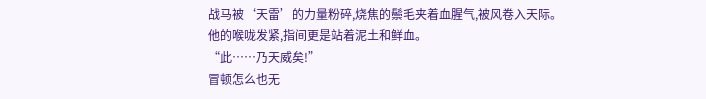战马被‘天雷’的力量粉碎,烧焦的鬃毛夹着血腥气,被风卷入天际。
他的喉咙发紧,指间更是站着泥土和鲜血。
“此……乃天威矣!”
冒顿怎么也无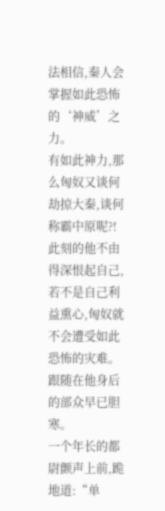法相信,秦人会掌握如此恐怖的‘神威’之力。
有如此神力,那么匈奴又谈何劫掠大秦,谈何称霸中原呢?!
此刻的他不由得深恨起自己,若不是自己利益熏心,匈奴就不会遭受如此恐怖的灾难。
跟随在他身后的部众早已胆寒。
一个年长的都尉颤声上前,跪地道:“单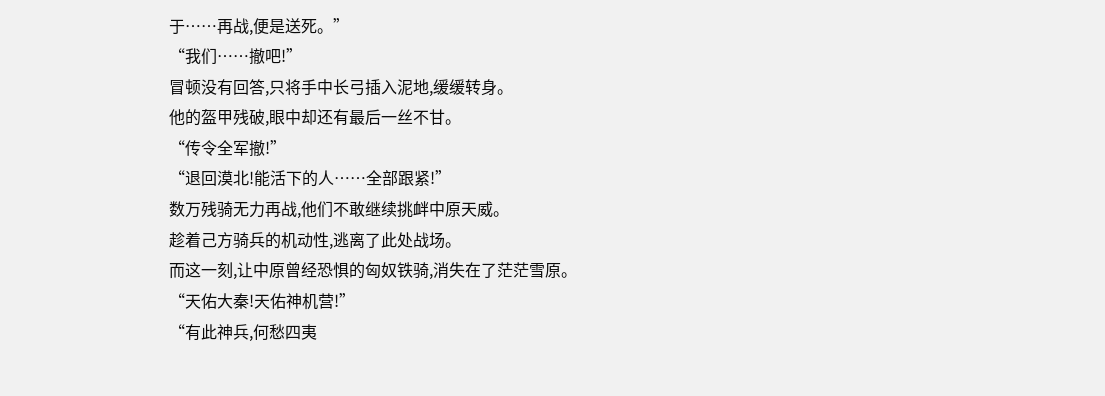于……再战,便是送死。”
“我们……撤吧!”
冒顿没有回答,只将手中长弓插入泥地,缓缓转身。
他的盔甲残破,眼中却还有最后一丝不甘。
“传令全军撤!”
“退回漠北!能活下的人……全部跟紧!”
数万残骑无力再战,他们不敢继续挑衅中原天威。
趁着己方骑兵的机动性,逃离了此处战场。
而这一刻,让中原曾经恐惧的匈奴铁骑,消失在了茫茫雪原。
“天佑大秦!天佑神机营!”
“有此神兵,何愁四夷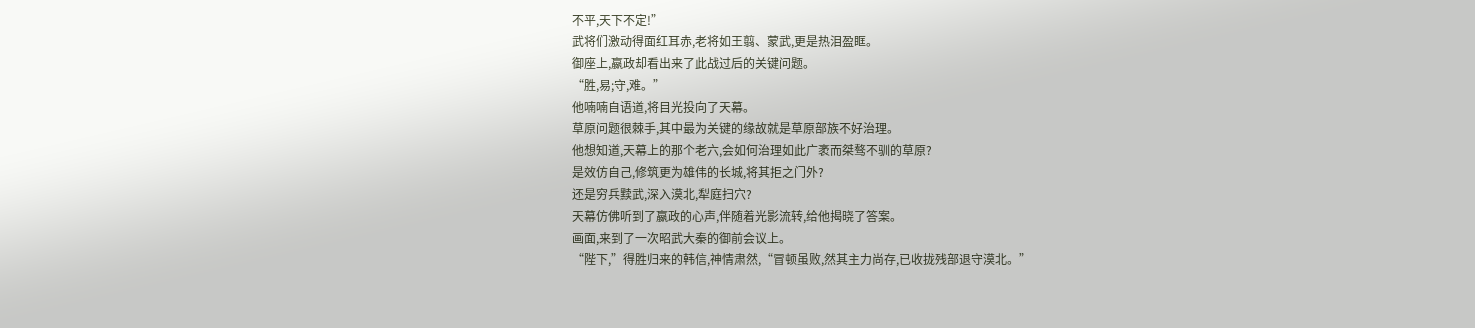不平,天下不定!”
武将们激动得面红耳赤,老将如王翦、蒙武,更是热泪盈眶。
御座上,嬴政却看出来了此战过后的关键问题。
“胜,易;守,难。”
他喃喃自语道,将目光投向了天幕。
草原问题很棘手,其中最为关键的缘故就是草原部族不好治理。
他想知道,天幕上的那个老六,会如何治理如此广袤而桀骜不驯的草原?
是效仿自己,修筑更为雄伟的长城,将其拒之门外?
还是穷兵黩武,深入漠北,犁庭扫穴?
天幕仿佛听到了嬴政的心声,伴随着光影流转,给他揭晓了答案。
画面,来到了一次昭武大秦的御前会议上。
“陛下,”得胜归来的韩信,神情肃然,“冒顿虽败,然其主力尚存,已收拢残部退守漠北。”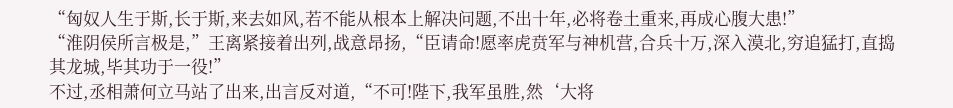“匈奴人生于斯,长于斯,来去如风,若不能从根本上解决问题,不出十年,必将卷土重来,再成心腹大患!”
“淮阴侯所言极是,”王离紧接着出列,战意昂扬,“臣请命!愿率虎贲军与神机营,合兵十万,深入漠北,穷追猛打,直捣其龙城,毕其功于一役!”
不过,丞相萧何立马站了出来,出言反对道,“不可!陛下,我军虽胜,然‘大将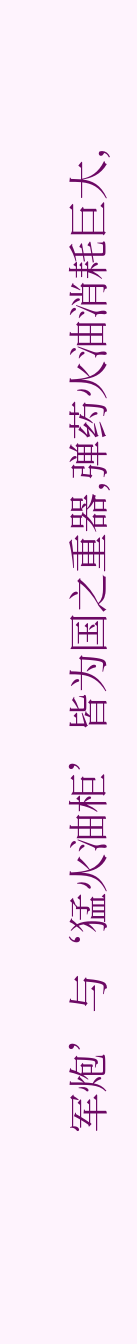军炮’与‘猛火油柜’皆为国之重器,弹药火油消耗巨大,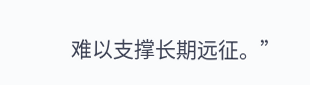难以支撑长期远征。”